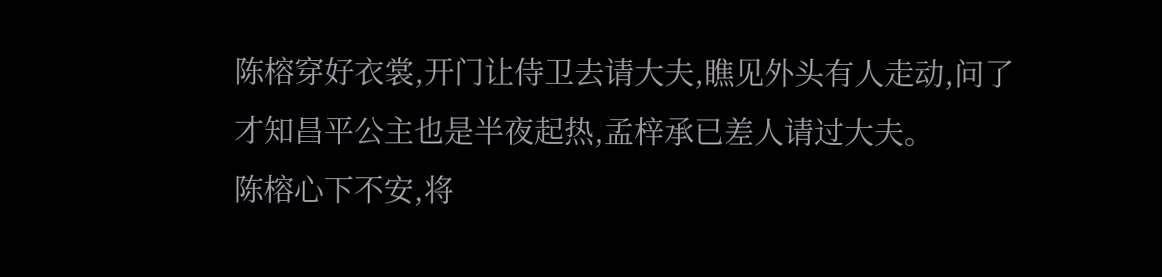陈榕穿好衣裳,开门让侍卫去请大夫,瞧见外头有人走动,问了才知昌平公主也是半夜起热,孟梓承已差人请过大夫。
陈榕心下不安,将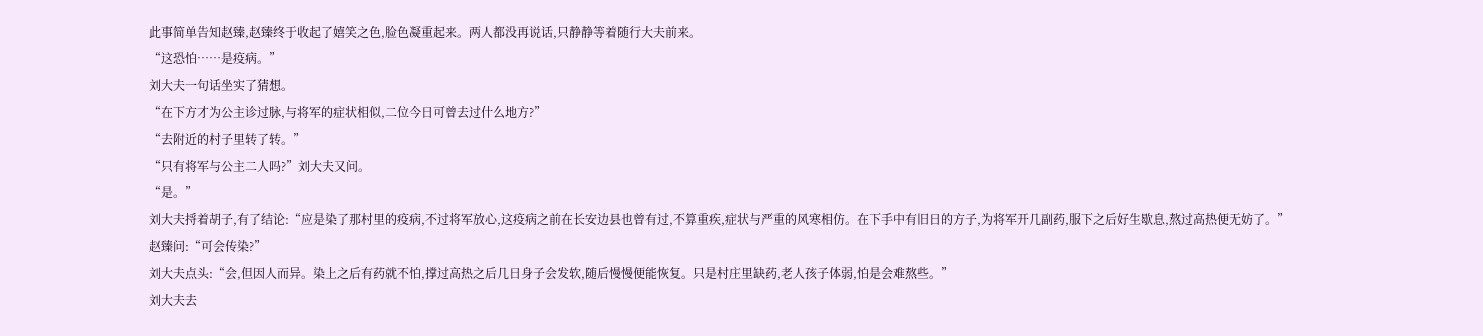此事简单告知赵臻,赵臻终于收起了嬉笑之色,脸色凝重起来。两人都没再说话,只静静等着随行大夫前来。
“这恐怕……是疫病。”
刘大夫一句话坐实了猜想。
“在下方才为公主诊过脉,与将军的症状相似,二位今日可曾去过什么地方?”
“去附近的村子里转了转。”
“只有将军与公主二人吗?”刘大夫又问。
“是。”
刘大夫捋着胡子,有了结论:“应是染了那村里的疫病,不过将军放心,这疫病之前在长安边县也曾有过,不算重疾,症状与严重的风寒相仿。在下手中有旧日的方子,为将军开几副药,服下之后好生歇息,熬过高热便无妨了。”
赵臻问:“可会传染?”
刘大夫点头:“会,但因人而异。染上之后有药就不怕,撑过高热之后几日身子会发软,随后慢慢便能恢复。只是村庄里缺药,老人孩子体弱,怕是会难熬些。”
刘大夫去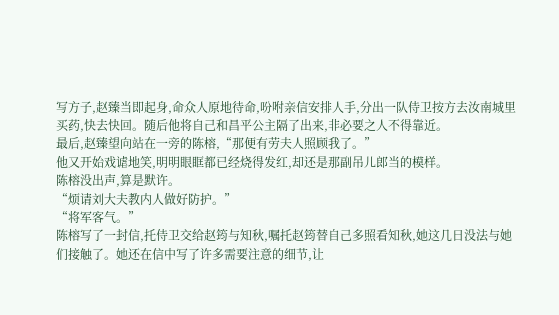写方子,赵臻当即起身,命众人原地待命,吩咐亲信安排人手,分出一队侍卫按方去汝南城里买药,快去快回。随后他将自己和昌平公主隔了出来,非必要之人不得靠近。
最后,赵臻望向站在一旁的陈榕,“那便有劳夫人照顾我了。”
他又开始戏谑地笑,明明眼眶都已经烧得发红,却还是那副吊儿郎当的模样。
陈榕没出声,算是默许。
“烦请刘大夫教内人做好防护。”
“将军客气。”
陈榕写了一封信,托侍卫交给赵筠与知秋,嘱托赵筠替自己多照看知秋,她这几日没法与她们接触了。她还在信中写了许多需要注意的细节,让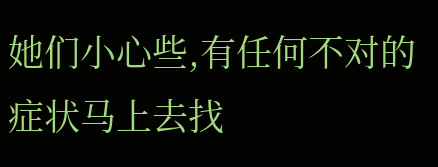她们小心些,有任何不对的症状马上去找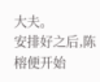大夫。
安排好之后,陈榕便开始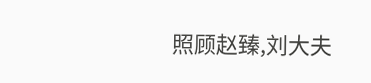照顾赵臻,刘大夫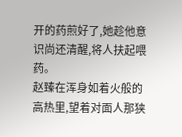开的药煎好了,她趁他意识尚还清醒,将人扶起喂药。
赵臻在浑身如着火般的高热里,望着对面人那狭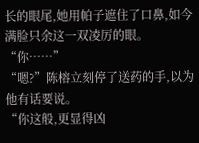长的眼尾,她用帕子遮住了口鼻,如今满脸只余这一双凌厉的眼。
“你……”
“嗯?”陈榕立刻停了送药的手,以为他有话要说。
“你这般,更显得凶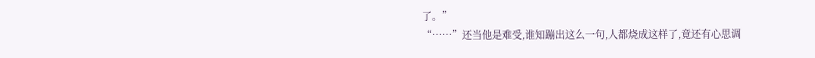了。”
“……”还当他是难受,谁知蹦出这么一句,人都烧成这样了,竟还有心思调